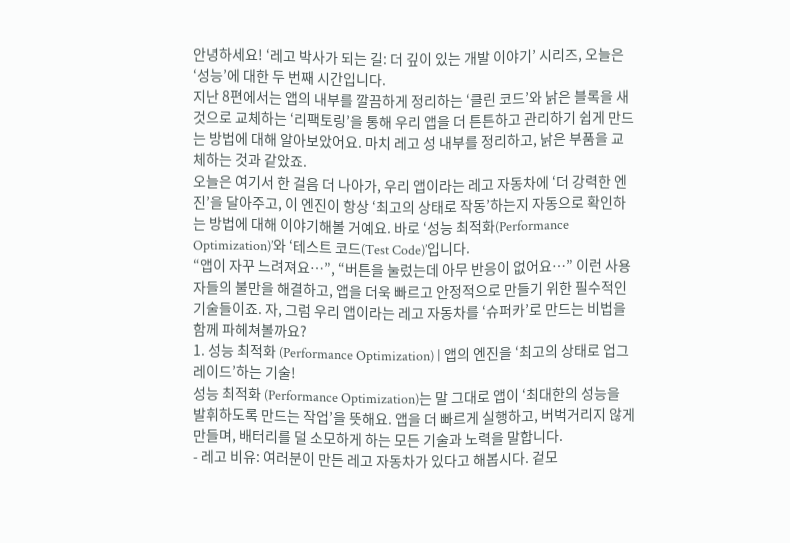안녕하세요! ‘레고 박사가 되는 길: 더 깊이 있는 개발 이야기’ 시리즈, 오늘은 ‘성능’에 대한 두 번째 시간입니다.
지난 8편에서는 앱의 내부를 깔끔하게 정리하는 ‘클린 코드’와 낡은 블록을 새것으로 교체하는 ‘리팩토링’을 통해 우리 앱을 더 튼튼하고 관리하기 쉽게 만드는 방법에 대해 알아보았어요. 마치 레고 성 내부를 정리하고, 낡은 부품을 교체하는 것과 같았죠.
오늘은 여기서 한 걸음 더 나아가, 우리 앱이라는 레고 자동차에 ‘더 강력한 엔진’을 달아주고, 이 엔진이 항상 ‘최고의 상태로 작동’하는지 자동으로 확인하는 방법에 대해 이야기해볼 거예요. 바로 ‘성능 최적화(Performance Optimization)’와 ‘테스트 코드(Test Code)’입니다.
“앱이 자꾸 느려져요…”, “버튼을 눌렀는데 아무 반응이 없어요…” 이런 사용자들의 불만을 해결하고, 앱을 더욱 빠르고 안정적으로 만들기 위한 필수적인 기술들이죠. 자, 그럼 우리 앱이라는 레고 자동차를 ‘슈퍼카’로 만드는 비법을 함께 파헤쳐볼까요?
1. 성능 최적화 (Performance Optimization) | 앱의 엔진을 ‘최고의 상태로 업그레이드’하는 기술!
성능 최적화 (Performance Optimization)는 말 그대로 앱이 ‘최대한의 성능을 발휘하도록 만드는 작업’을 뜻해요. 앱을 더 빠르게 실행하고, 버벅거리지 않게 만들며, 배터리를 덜 소모하게 하는 모든 기술과 노력을 말합니다.
- 레고 비유: 여러분이 만든 레고 자동차가 있다고 해봅시다. 겉모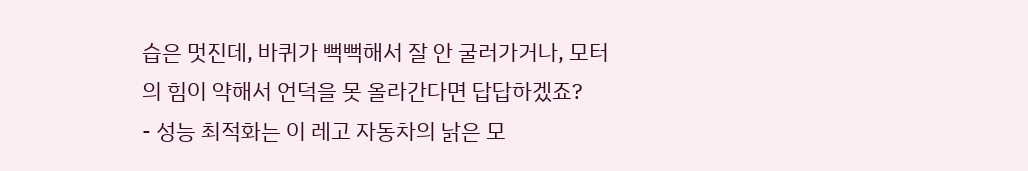습은 멋진데, 바퀴가 뻑뻑해서 잘 안 굴러가거나, 모터의 힘이 약해서 언덕을 못 올라간다면 답답하겠죠?
- 성능 최적화는 이 레고 자동차의 낡은 모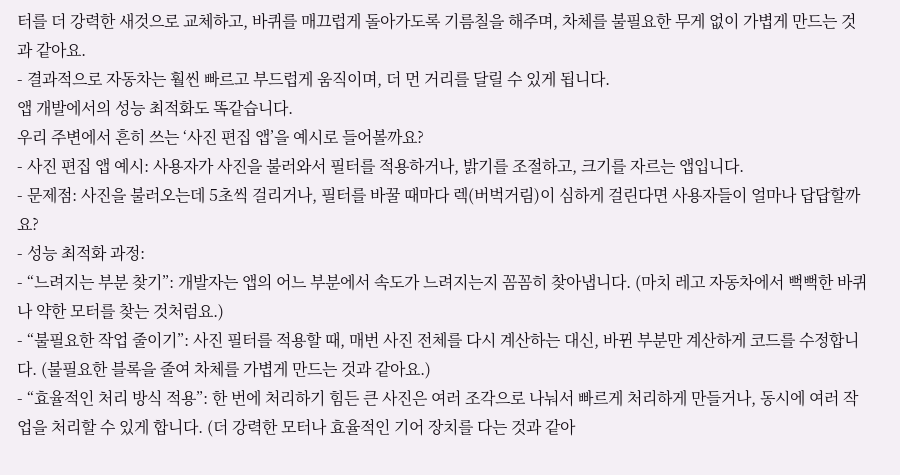터를 더 강력한 새것으로 교체하고, 바퀴를 매끄럽게 돌아가도록 기름칠을 해주며, 차체를 불필요한 무게 없이 가볍게 만드는 것과 같아요.
- 결과적으로 자동차는 훨씬 빠르고 부드럽게 움직이며, 더 먼 거리를 달릴 수 있게 됩니다.
앱 개발에서의 성능 최적화도 똑같습니다.
우리 주변에서 흔히 쓰는 ‘사진 편집 앱’을 예시로 들어볼까요?
- 사진 편집 앱 예시: 사용자가 사진을 불러와서 필터를 적용하거나, 밝기를 조절하고, 크기를 자르는 앱입니다.
- 문제점: 사진을 불러오는데 5초씩 걸리거나, 필터를 바꿀 때마다 렉(버벅거림)이 심하게 걸린다면 사용자들이 얼마나 답답할까요?
- 성능 최적화 과정:
- “느려지는 부분 찾기”: 개발자는 앱의 어느 부분에서 속도가 느려지는지 꼼꼼히 찾아냅니다. (마치 레고 자동차에서 뻑뻑한 바퀴나 약한 모터를 찾는 것처럼요.)
- “불필요한 작업 줄이기”: 사진 필터를 적용할 때, 매번 사진 전체를 다시 계산하는 대신, 바뀐 부분만 계산하게 코드를 수정합니다. (불필요한 블록을 줄여 차체를 가볍게 만드는 것과 같아요.)
- “효율적인 처리 방식 적용”: 한 번에 처리하기 힘든 큰 사진은 여러 조각으로 나눠서 빠르게 처리하게 만들거나, 동시에 여러 작업을 처리할 수 있게 합니다. (더 강력한 모터나 효율적인 기어 장치를 다는 것과 같아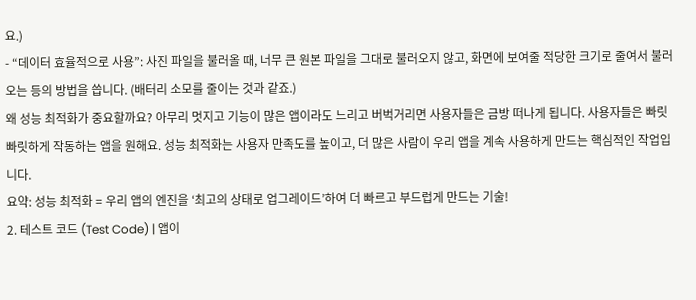요.)
- “데이터 효율적으로 사용”: 사진 파일을 불러올 때, 너무 큰 원본 파일을 그대로 불러오지 않고, 화면에 보여줄 적당한 크기로 줄여서 불러오는 등의 방법을 씁니다. (배터리 소모를 줄이는 것과 같죠.)
왜 성능 최적화가 중요할까요? 아무리 멋지고 기능이 많은 앱이라도 느리고 버벅거리면 사용자들은 금방 떠나게 됩니다. 사용자들은 빠릿빠릿하게 작동하는 앱을 원해요. 성능 최적화는 사용자 만족도를 높이고, 더 많은 사람이 우리 앱을 계속 사용하게 만드는 핵심적인 작업입니다.
요약: 성능 최적화 = 우리 앱의 엔진을 ‘최고의 상태로 업그레이드’하여 더 빠르고 부드럽게 만드는 기술!
2. 테스트 코드 (Test Code) | 앱이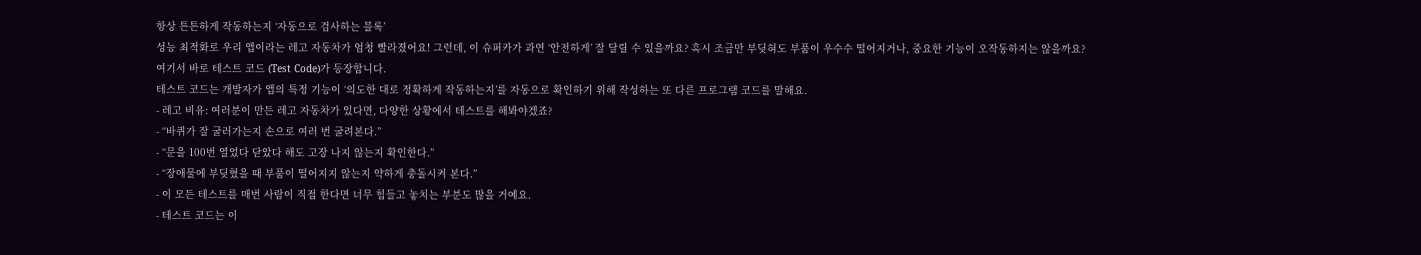항상 튼튼하게 작동하는지 ‘자동으로 검사하는 블록’
성능 최적화로 우리 앱이라는 레고 자동차가 엄청 빨라졌어요! 그런데, 이 슈퍼카가 과연 ‘안전하게’ 잘 달릴 수 있을까요? 혹시 조금만 부딪혀도 부품이 우수수 떨어지거나, 중요한 기능이 오작동하지는 않을까요?
여기서 바로 테스트 코드 (Test Code)가 등장합니다.
테스트 코드는 개발자가 앱의 특정 기능이 ‘의도한 대로 정확하게 작동하는지’를 자동으로 확인하기 위해 작성하는 또 다른 프로그램 코드를 말해요.
- 레고 비유: 여러분이 만든 레고 자동차가 있다면, 다양한 상황에서 테스트를 해봐야겠죠?
- “바퀴가 잘 굴러가는지 손으로 여러 번 굴려본다.”
- “문을 100번 열었다 닫았다 해도 고장 나지 않는지 확인한다.”
- “장애물에 부딪혔을 때 부품이 떨어지지 않는지 약하게 충돌시켜 본다.”
- 이 모든 테스트를 매번 사람이 직접 한다면 너무 힘들고 놓치는 부분도 많을 거예요.
- 테스트 코드는 이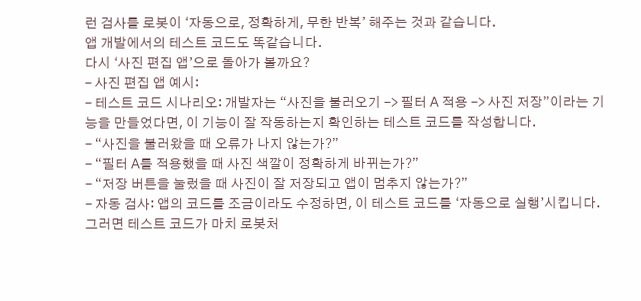런 검사를 로봇이 ‘자동으로, 정확하게, 무한 반복’ 해주는 것과 같습니다.
앱 개발에서의 테스트 코드도 똑같습니다.
다시 ‘사진 편집 앱’으로 돌아가 볼까요?
- 사진 편집 앱 예시:
- 테스트 코드 시나리오: 개발자는 “사진을 불러오기 -> 필터 A 적용 -> 사진 저장”이라는 기능을 만들었다면, 이 기능이 잘 작동하는지 확인하는 테스트 코드를 작성합니다.
- “사진을 불러왔을 때 오류가 나지 않는가?”
- “필터 A를 적용했을 때 사진 색깔이 정확하게 바뀌는가?”
- “저장 버튼을 눌렀을 때 사진이 잘 저장되고 앱이 멈추지 않는가?”
- 자동 검사: 앱의 코드를 조금이라도 수정하면, 이 테스트 코드를 ‘자동으로 실행’시킵니다. 그러면 테스트 코드가 마치 로봇처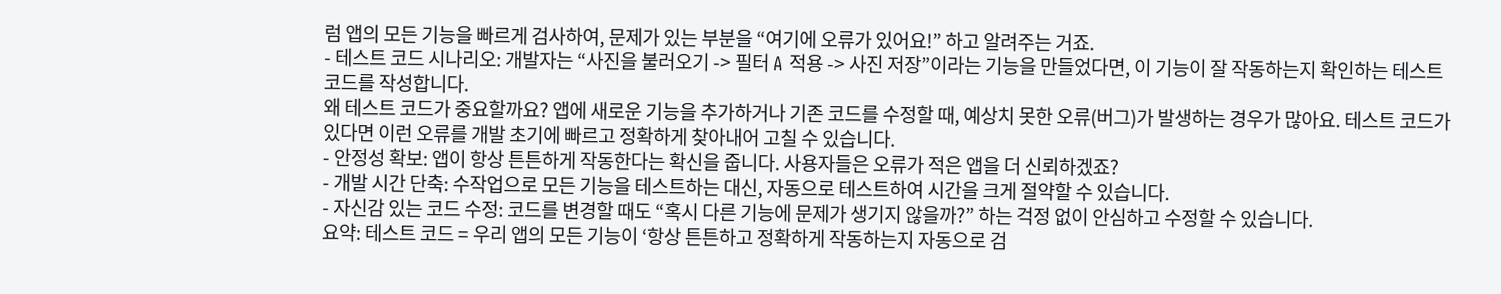럼 앱의 모든 기능을 빠르게 검사하여, 문제가 있는 부분을 “여기에 오류가 있어요!” 하고 알려주는 거죠.
- 테스트 코드 시나리오: 개발자는 “사진을 불러오기 -> 필터 A 적용 -> 사진 저장”이라는 기능을 만들었다면, 이 기능이 잘 작동하는지 확인하는 테스트 코드를 작성합니다.
왜 테스트 코드가 중요할까요? 앱에 새로운 기능을 추가하거나 기존 코드를 수정할 때, 예상치 못한 오류(버그)가 발생하는 경우가 많아요. 테스트 코드가 있다면 이런 오류를 개발 초기에 빠르고 정확하게 찾아내어 고칠 수 있습니다.
- 안정성 확보: 앱이 항상 튼튼하게 작동한다는 확신을 줍니다. 사용자들은 오류가 적은 앱을 더 신뢰하겠죠?
- 개발 시간 단축: 수작업으로 모든 기능을 테스트하는 대신, 자동으로 테스트하여 시간을 크게 절약할 수 있습니다.
- 자신감 있는 코드 수정: 코드를 변경할 때도 “혹시 다른 기능에 문제가 생기지 않을까?” 하는 걱정 없이 안심하고 수정할 수 있습니다.
요약: 테스트 코드 = 우리 앱의 모든 기능이 ‘항상 튼튼하고 정확하게 작동하는지 자동으로 검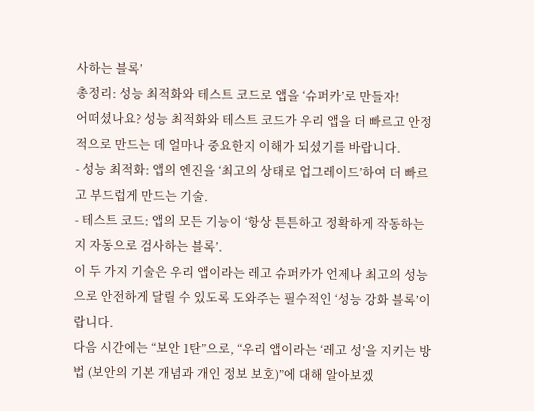사하는 블록’
총정리: 성능 최적화와 테스트 코드로 앱을 ‘슈퍼카’로 만들자!
어떠셨나요? 성능 최적화와 테스트 코드가 우리 앱을 더 빠르고 안정적으로 만드는 데 얼마나 중요한지 이해가 되셨기를 바랍니다.
- 성능 최적화: 앱의 엔진을 ‘최고의 상태로 업그레이드’하여 더 빠르고 부드럽게 만드는 기술.
- 테스트 코드: 앱의 모든 기능이 ‘항상 튼튼하고 정확하게 작동하는지 자동으로 검사하는 블록’.
이 두 가지 기술은 우리 앱이라는 레고 슈퍼카가 언제나 최고의 성능으로 안전하게 달릴 수 있도록 도와주는 필수적인 ‘성능 강화 블록’이랍니다.
다음 시간에는 “보안 1탄”으로, “우리 앱이라는 ‘레고 성’을 지키는 방법 (보안의 기본 개념과 개인 정보 보호)”에 대해 알아보겠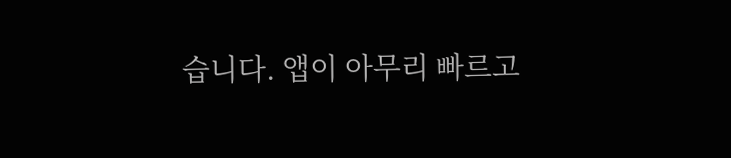습니다. 앱이 아무리 빠르고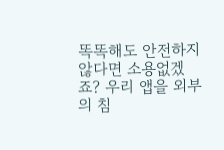똑똑해도 안전하지 않다면 소용없겠죠? 우리 앱을 외부의 침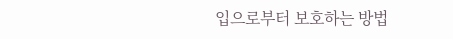입으로부터 보호하는 방법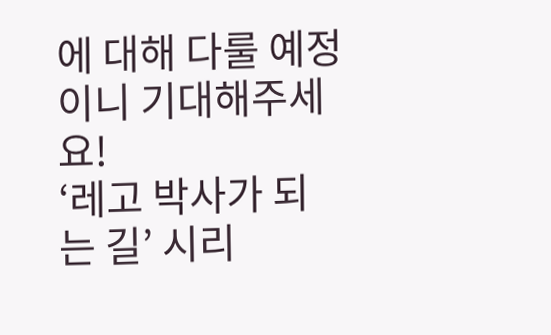에 대해 다룰 예정이니 기대해주세요!
‘레고 박사가 되는 길’ 시리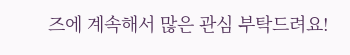즈에 계속해서 많은 관심 부탁드려요!